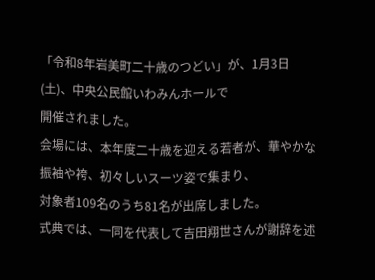「令和8年岩美町二十歳のつどい」が、1月3日(土)、中央公民館いわみんホールで
開催されました。
会場には、本年度二十歳を迎える若者が、華やかな振袖や袴、初々しいスーツ姿で集まり、
対象者109名のうち81名が出席しました。
式典では、一同を代表して吉田翔世さんが謝辞を述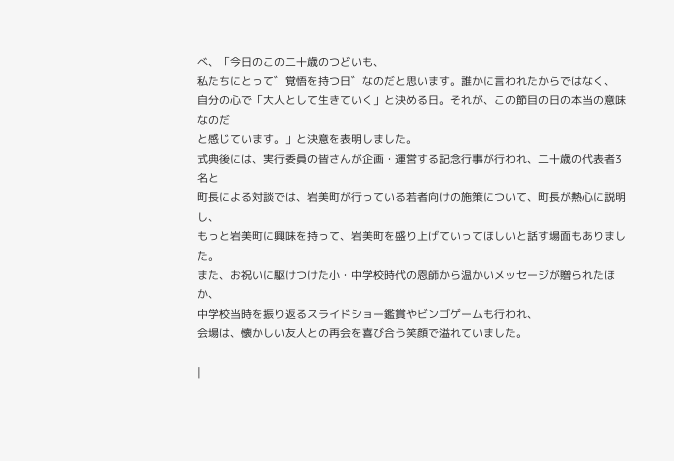べ、「今日のこの二十歳のつどいも、
私たちにとって゛覚悟を持つ日゛なのだと思います。誰かに言われたからではなく、
自分の心で「大人として生きていく」と決める日。それが、この節目の日の本当の意味なのだ
と感じています。」と決意を表明しました。
式典後には、実行委員の皆さんが企画・運営する記念行事が行われ、二十歳の代表者3名と
町長による対談では、岩美町が行っている若者向けの施策について、町長が熱心に説明し、
もっと岩美町に興味を持って、岩美町を盛り上げていってほしいと話す場面もありました。
また、お祝いに駆けつけた小・中学校時代の恩師から温かいメッセージが贈られたほか、
中学校当時を振り返るスライドショー鑑賞やビンゴゲームも行われ、
会場は、懐かしい友人との再会を喜び合う笑顔で溢れていました。

|